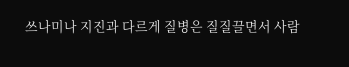쓰나미나 지진과 다르게 질병은 질질끌면서 사람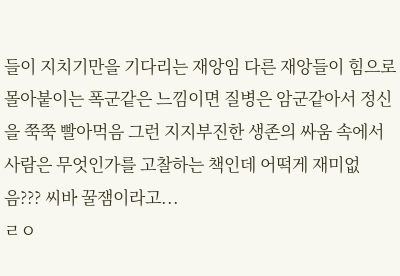들이 지치기만을 기다리는 재앙임 다른 재앙들이 힘으로 몰아붙이는 폭군같은 느낌이면 질병은 암군같아서 정신을 쭉쭉 빨아먹음 그런 지지부진한 생존의 싸움 속에서 사람은 무엇인가를 고찰하는 책인데 어떡게 재미없음??? 씨바 꿀잼이라고...
ㄹㅇ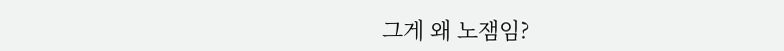그게 왜 노잼임?